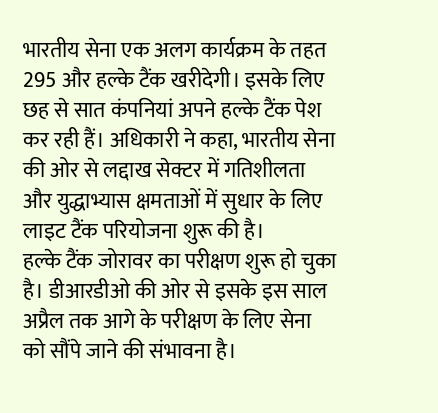भारतीय सेना एक अलग कार्यक्रम के तहत 295 और हल्के टैंक खरीदेगी। इसके लिए छह से सात कंपनियां अपने हल्के टैंक पेश कर रही हैं। अधिकारी ने कहा, भारतीय सेना की ओर से लद्दाख सेक्टर में गतिशीलता और युद्धाभ्यास क्षमताओं में सुधार के लिए लाइट टैंक परियोजना शुरू की है।
हल्के टैंक जोरावर का परीक्षण शुरू हो चुका है। डीआरडीओ की ओर से इसके इस साल अप्रैल तक आगे के परीक्षण के लिए सेना को सौंपे जाने की संभावना है।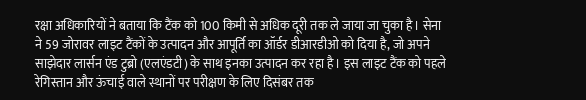रक्षा अधिकारियों ने बताया कि टैंक को 100 किमी से अधिक दूरी तक ले जाया जा चुका है। सेना ने 59 जोरावर लाइट टैंकों के उत्पादन और आपूर्ति का ऑर्डर डीआरडीओ को दिया है, जो अपने साझेदार लार्सन एंड टुब्रो (एलएंडटी) के साथ इनका उत्पादन कर रहा है। इस लाइट टैंक को पहले रेगिस्तान और ऊंचाई वाले स्थानों पर परीक्षण के लिए दिसंबर तक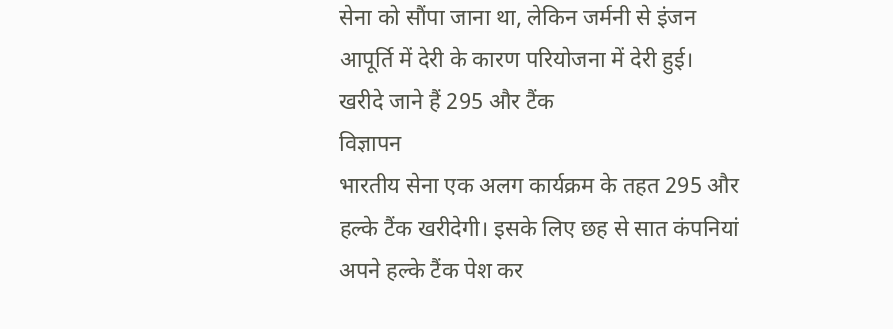सेना को सौंपा जाना था, लेकिन जर्मनी से इंजन आपूर्ति में देरी के कारण परियोजना में देरी हुई।
खरीदे जाने हैं 295 और टैंक
विज्ञापन
भारतीय सेना एक अलग कार्यक्रम के तहत 295 और हल्के टैंक खरीदेगी। इसके लिए छह से सात कंपनियां अपने हल्के टैंक पेश कर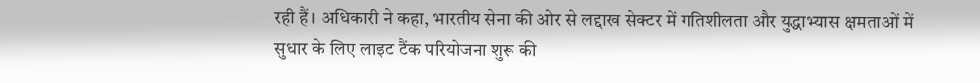रही हैं। अधिकारी ने कहा, भारतीय सेना की ओर से लद्दाख सेक्टर में गतिशीलता और युद्धाभ्यास क्षमताओं में सुधार के लिए लाइट टैंक परियोजना शुरू की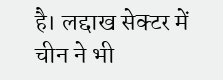है। लद्दाख सेक्टर में चीन ने भी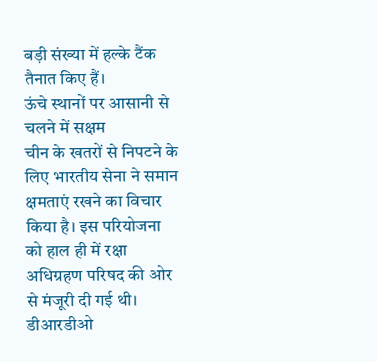बड़ी संख्या में हल्के टैंक तैनात किए हैं।
ऊंचे स्थानों पर आसानी से चलने में सक्षम
चीन के खतरों से निपटने के लिए भारतीय सेना ने समान क्षमताएं रखने का विचार किया है। इस परियोजना को हाल ही में रक्षा अधिग्रहण परिषद की ओर से मंजूरी दी गई थी। डीआरडीओ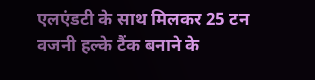एलएंडटी के साथ मिलकर 25 टन वजनी हल्के टैंक बनाने के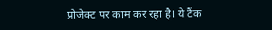प्रोजेक्ट पर काम कर रहा है। ये टैंक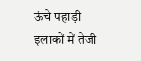ऊंचे पहाड़ी इलाकों में तेजी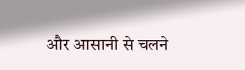और आसानी से चलने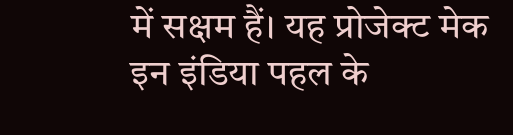में सक्षम हैं। यह प्रोजेक्ट मेक इन इंडिया पहल के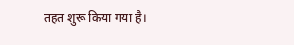तहत शुरू किया गया है।